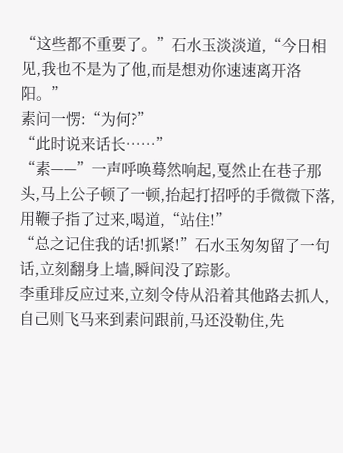“这些都不重要了。”石水玉淡淡道,“今日相见,我也不是为了他,而是想劝你速速离开洛阳。”
素问一愣:“为何?”
“此时说来话长……”
“素——”一声呼唤蓦然响起,戛然止在巷子那头,马上公子顿了一顿,抬起打招呼的手微微下落,用鞭子指了过来,喝道,“站住!”
“总之记住我的话!抓紧!”石水玉匆匆留了一句话,立刻翻身上墙,瞬间没了踪影。
李重琲反应过来,立刻令侍从沿着其他路去抓人,自己则飞马来到素问跟前,马还没勒住,先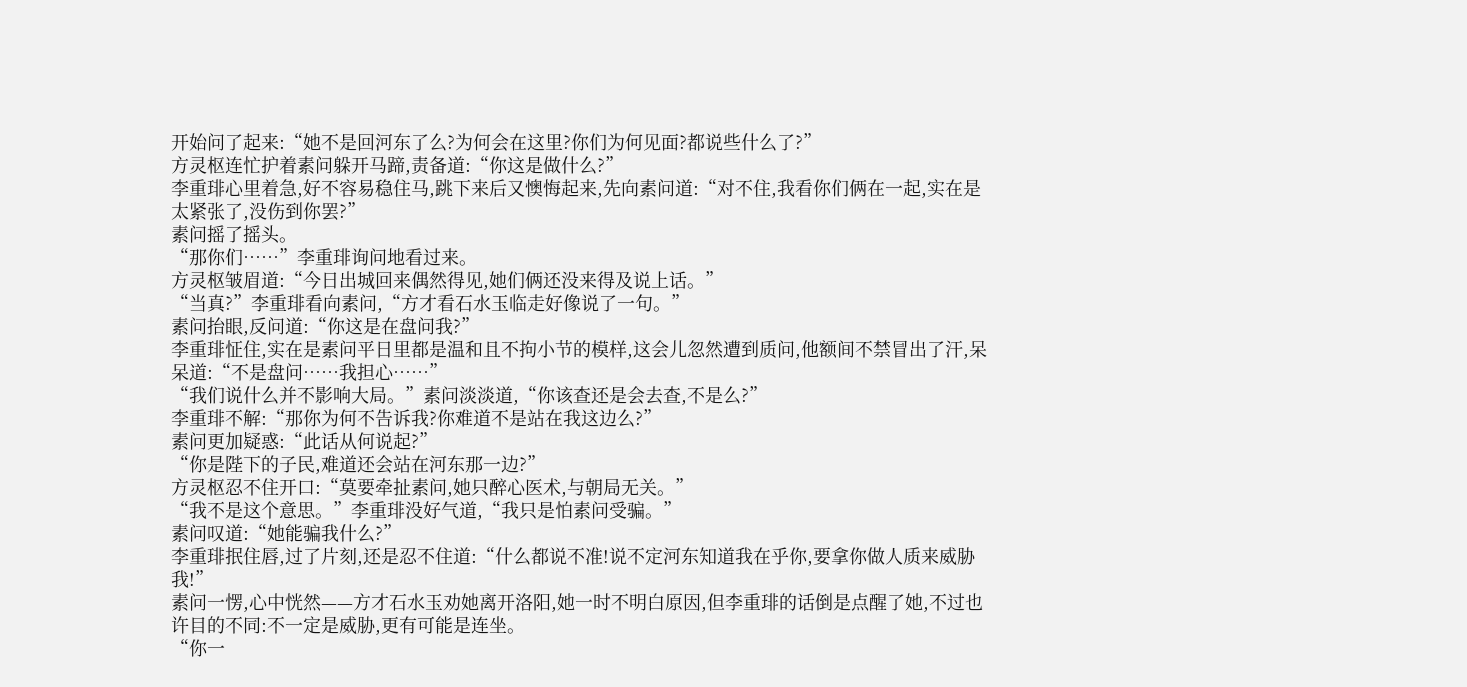开始问了起来:“她不是回河东了么?为何会在这里?你们为何见面?都说些什么了?”
方灵枢连忙护着素问躲开马蹄,责备道:“你这是做什么?”
李重琲心里着急,好不容易稳住马,跳下来后又懊悔起来,先向素问道:“对不住,我看你们俩在一起,实在是太紧张了,没伤到你罢?”
素问摇了摇头。
“那你们……”李重琲询问地看过来。
方灵枢皱眉道:“今日出城回来偶然得见,她们俩还没来得及说上话。”
“当真?”李重琲看向素问,“方才看石水玉临走好像说了一句。”
素问抬眼,反问道:“你这是在盘问我?”
李重琲怔住,实在是素问平日里都是温和且不拘小节的模样,这会儿忽然遭到质问,他额间不禁冒出了汗,呆呆道:“不是盘问……我担心……”
“我们说什么并不影响大局。”素问淡淡道,“你该查还是会去查,不是么?”
李重琲不解:“那你为何不告诉我?你难道不是站在我这边么?”
素问更加疑惑:“此话从何说起?”
“你是陛下的子民,难道还会站在河东那一边?”
方灵枢忍不住开口:“莫要牵扯素问,她只醉心医术,与朝局无关。”
“我不是这个意思。”李重琲没好气道,“我只是怕素问受骗。”
素问叹道:“她能骗我什么?”
李重琲抿住唇,过了片刻,还是忍不住道:“什么都说不准!说不定河东知道我在乎你,要拿你做人质来威胁我!”
素问一愣,心中恍然——方才石水玉劝她离开洛阳,她一时不明白原因,但李重琲的话倒是点醒了她,不过也许目的不同:不一定是威胁,更有可能是连坐。
“你一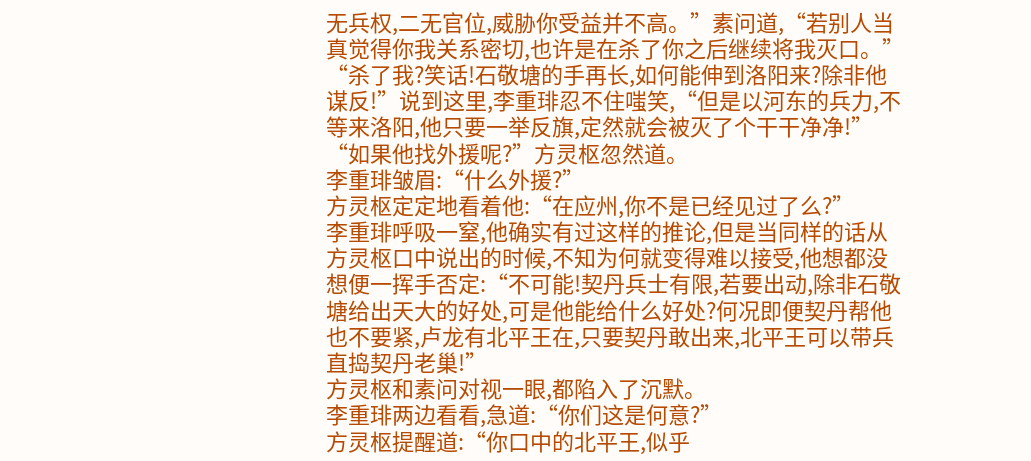无兵权,二无官位,威胁你受益并不高。”素问道,“若别人当真觉得你我关系密切,也许是在杀了你之后继续将我灭口。”
“杀了我?笑话!石敬塘的手再长,如何能伸到洛阳来?除非他谋反!”说到这里,李重琲忍不住嗤笑,“但是以河东的兵力,不等来洛阳,他只要一举反旗,定然就会被灭了个干干净净!”
“如果他找外援呢?”方灵枢忽然道。
李重琲皱眉:“什么外援?”
方灵枢定定地看着他:“在应州,你不是已经见过了么?”
李重琲呼吸一窒,他确实有过这样的推论,但是当同样的话从方灵枢口中说出的时候,不知为何就变得难以接受,他想都没想便一挥手否定:“不可能!契丹兵士有限,若要出动,除非石敬塘给出天大的好处,可是他能给什么好处?何况即便契丹帮他也不要紧,卢龙有北平王在,只要契丹敢出来,北平王可以带兵直捣契丹老巢!”
方灵枢和素问对视一眼,都陷入了沉默。
李重琲两边看看,急道:“你们这是何意?”
方灵枢提醒道:“你口中的北平王,似乎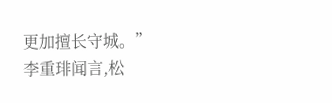更加擅长守城。”
李重琲闻言,松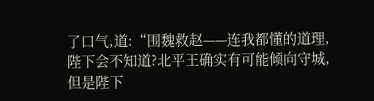了口气,道:“围魏救赵——连我都懂的道理,陛下会不知道?北平王确实有可能倾向守城,但是陛下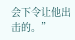会下令让他出击的。”